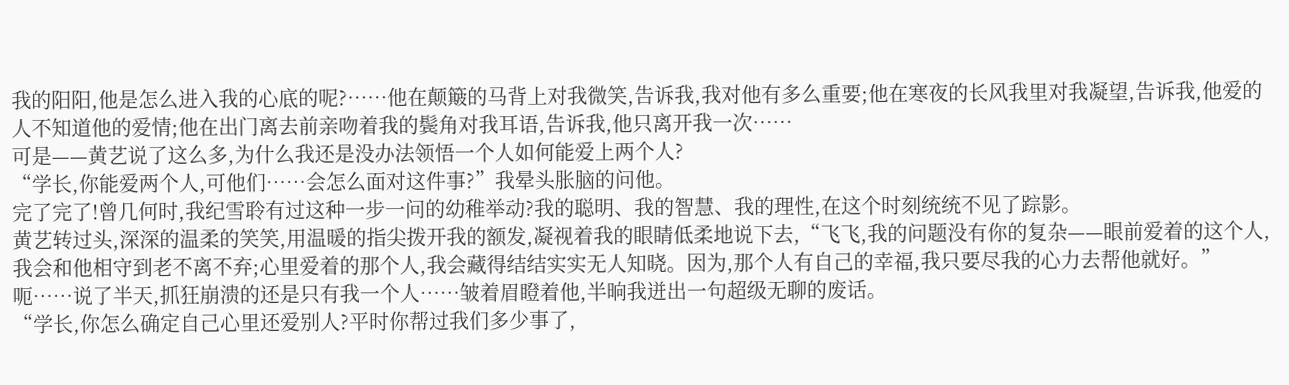我的阳阳,他是怎么进入我的心底的呢?……他在颠簸的马背上对我微笑,告诉我,我对他有多么重要;他在寒夜的长风我里对我凝望,告诉我,他爱的人不知道他的爱情;他在出门离去前亲吻着我的鬓角对我耳语,告诉我,他只离开我一次……
可是——黄艺说了这么多,为什么我还是没办法领悟一个人如何能爱上两个人?
“学长,你能爱两个人,可他们……会怎么面对这件事?”我晕头胀脑的问他。
完了完了!曾几何时,我纪雪聆有过这种一步一问的幼稚举动?我的聪明、我的智慧、我的理性,在这个时刻统统不见了踪影。
黄艺转过头,深深的温柔的笑笑,用温暖的指尖拨开我的额发,凝视着我的眼睛低柔地说下去,“飞飞,我的问题没有你的复杂——眼前爱着的这个人,我会和他相守到老不离不弃;心里爱着的那个人,我会藏得结结实实无人知晓。因为,那个人有自己的幸福,我只要尽我的心力去帮他就好。”
呃……说了半天,抓狂崩溃的还是只有我一个人……皱着眉瞪着他,半晌我迸出一句超级无聊的废话。
“学长,你怎么确定自己心里还爱别人?平时你帮过我们多少事了,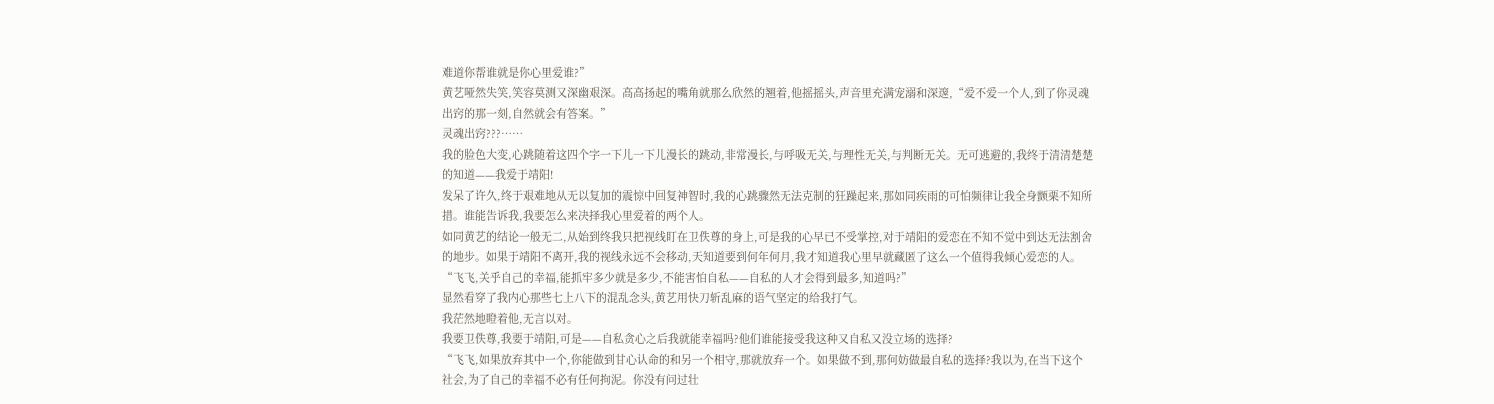难道你帮谁就是你心里爱谁?”
黄艺哑然失笑,笑容莫测又深幽艰深。高高扬起的嘴角就那么欣然的翘着,他摇摇头,声音里充满宠溺和深邃,“爱不爱一个人,到了你灵魂出窍的那一刻,自然就会有答案。”
灵魂出窍???……
我的脸色大变,心跳随着这四个字一下儿一下儿漫长的跳动,非常漫长,与呼吸无关,与理性无关,与判断无关。无可逃避的,我终于清清楚楚的知道——我爱于靖阳!
发呆了许久,终于艰难地从无以复加的震惊中回复神智时,我的心跳骤然无法克制的狂躁起来,那如同疾雨的可怕频律让我全身颤栗不知所措。谁能告诉我,我要怎么来决择我心里爱着的两个人。
如同黄艺的结论一般无二,从始到终我只把视线盯在卫佚尊的身上,可是我的心早已不受掌控,对于靖阳的爱恋在不知不觉中到达无法割舍的地步。如果于靖阳不离开,我的视线永远不会移动,天知道要到何年何月,我才知道我心里早就藏匿了这么一个值得我倾心爱恋的人。
“飞飞,关乎自己的幸福,能抓牢多少就是多少,不能害怕自私——自私的人才会得到最多,知道吗?”
显然看穿了我内心那些七上八下的混乱念头,黄艺用快刀斩乱麻的语气坚定的给我打气。
我茫然地瞪着他,无言以对。
我要卫佚尊,我要于靖阳,可是——自私贪心之后我就能幸福吗?他们谁能接受我这种又自私又没立场的选择?
“飞飞,如果放弃其中一个,你能做到甘心认命的和另一个相守,那就放弃一个。如果做不到,那何妨做最自私的选择?我以为,在当下这个社会,为了自己的幸福不必有任何拘泥。你没有问过壮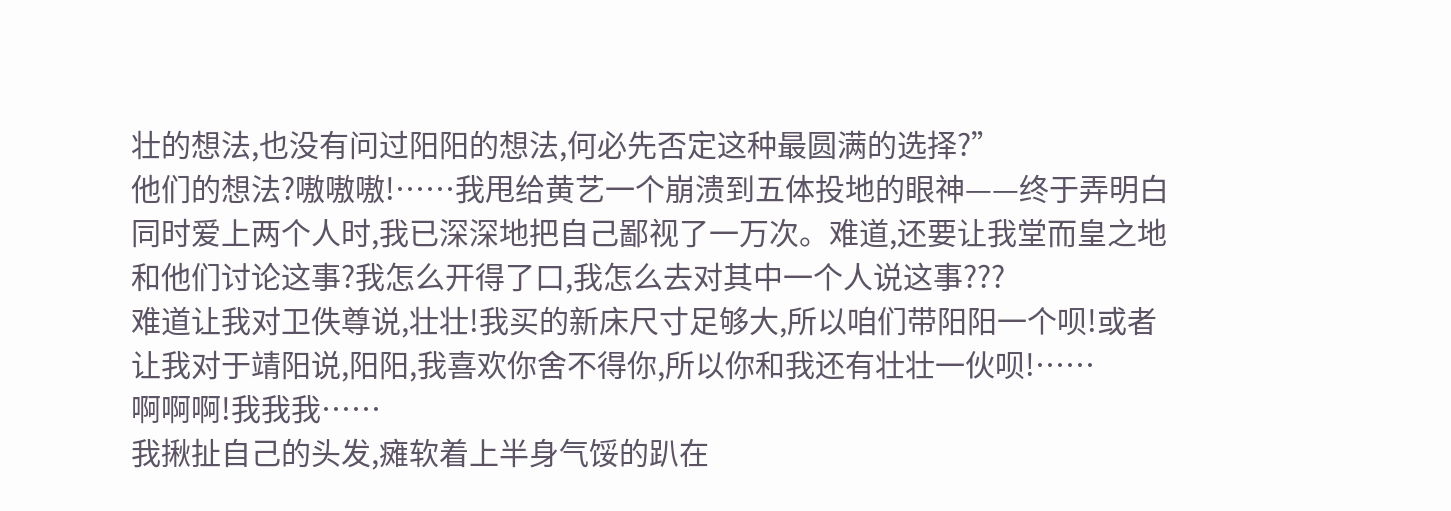壮的想法,也没有问过阳阳的想法,何必先否定这种最圆满的选择?”
他们的想法?嗷嗷嗷!……我甩给黄艺一个崩溃到五体投地的眼神——终于弄明白同时爱上两个人时,我已深深地把自己鄙视了一万次。难道,还要让我堂而皇之地和他们讨论这事?我怎么开得了口,我怎么去对其中一个人说这事???
难道让我对卫佚尊说,壮壮!我买的新床尺寸足够大,所以咱们带阳阳一个呗!或者让我对于靖阳说,阳阳,我喜欢你舍不得你,所以你和我还有壮壮一伙呗!……
啊啊啊!我我我……
我揪扯自己的头发,瘫软着上半身气馁的趴在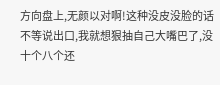方向盘上,无颜以对啊!这种没皮没脸的话不等说出口,我就想狠抽自己大嘴巴了,没十个八个还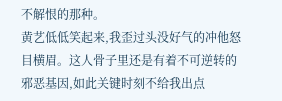不解恨的那种。
黄艺低低笑起来,我歪过头没好气的冲他怒目横眉。这人骨子里还是有着不可逆转的邪恶基因,如此关键时刻不给我出点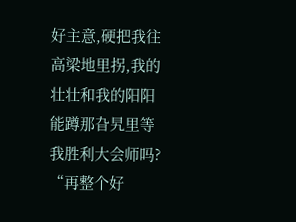好主意,硬把我往高梁地里拐,我的壮壮和我的阳阳能蹲那旮旯里等我胜利大会师吗?
“再整个好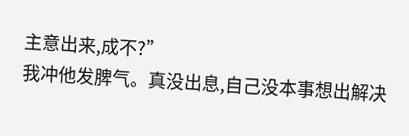主意出来,成不?”
我冲他发脾气。真没出息,自己没本事想出解决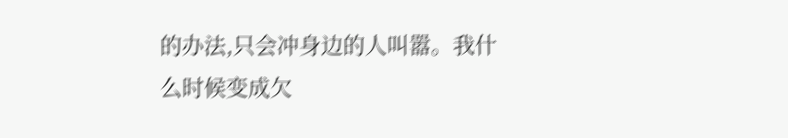的办法,只会冲身边的人叫嚣。我什么时候变成欠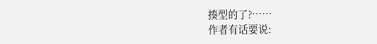揍型的了?……
作者有话要说: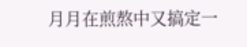月月在煎熬中又搞定一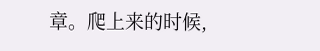章。爬上来的时候,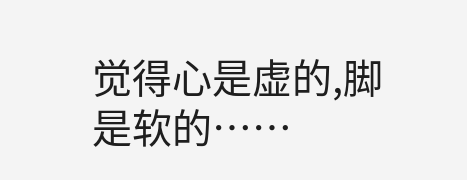觉得心是虚的,脚是软的……